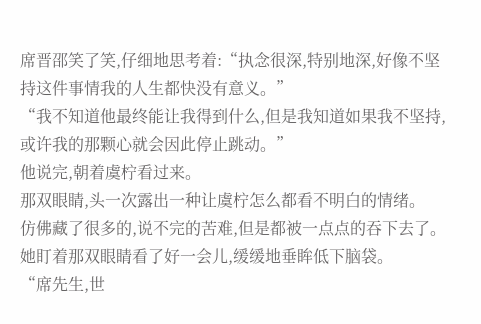席晋邵笑了笑,仔细地思考着:“执念很深,特别地深,好像不坚持这件事情我的人生都快没有意义。”
“我不知道他最终能让我得到什么,但是我知道如果我不坚持,或许我的那颗心就会因此停止跳动。”
他说完,朝着虞柠看过来。
那双眼睛,头一次露出一种让虞柠怎么都看不明白的情绪。
仿佛藏了很多的,说不完的苦难,但是都被一点点的吞下去了。
她盯着那双眼睛看了好一会儿,缓缓地垂眸低下脑袋。
“席先生,世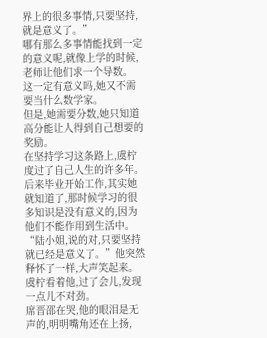界上的很多事情,只要坚持,就是意义了。”
哪有那么多事情能找到一定的意义呢,就像上学的时候,老师让他们求一个导数。
这一定有意义吗,她又不需要当什么数学家。
但是,她需要分数,她只知道高分能让人得到自己想要的奖励。
在坚持学习这条路上,虞柠度过了自己人生的许多年。
后来毕业开始工作,其实她就知道了,那时候学习的很多知识是没有意义的,因为他们不能作用到生活中。
“陆小姐,说的对,只要坚持就已经是意义了。”他突然释怀了一样,大声笑起来。
虞柠看着他,过了会儿,发现一点儿不对劲。
席晋邵在哭,他的眼泪是无声的,明明嘴角还在上扬,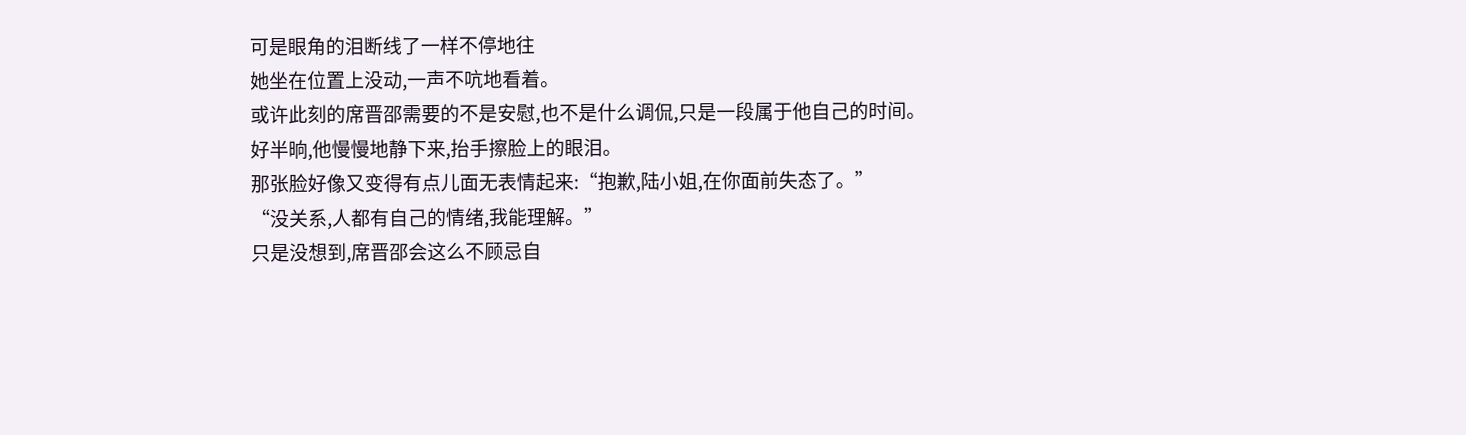可是眼角的泪断线了一样不停地往
她坐在位置上没动,一声不吭地看着。
或许此刻的席晋邵需要的不是安慰,也不是什么调侃,只是一段属于他自己的时间。
好半晌,他慢慢地静下来,抬手擦脸上的眼泪。
那张脸好像又变得有点儿面无表情起来:“抱歉,陆小姐,在你面前失态了。”
“没关系,人都有自己的情绪,我能理解。”
只是没想到,席晋邵会这么不顾忌自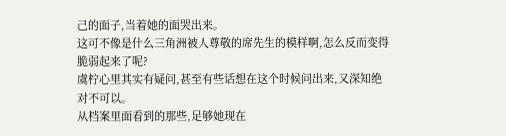己的面子,当着她的面哭出来。
这可不像是什么三角洲被人尊敬的席先生的模样啊,怎么反而变得脆弱起来了呢?
虞柠心里其实有疑问,甚至有些话想在这个时候问出来,又深知绝对不可以。
从档案里面看到的那些,足够她现在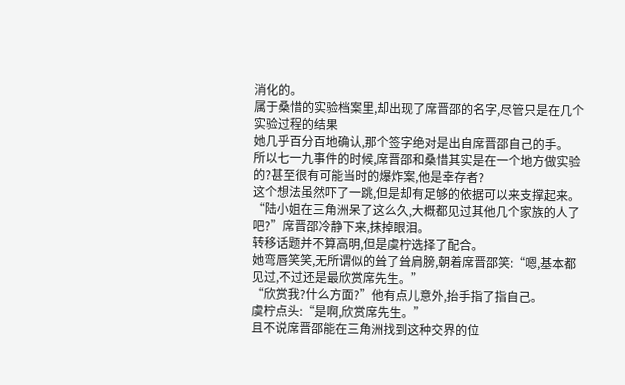消化的。
属于桑惜的实验档案里,却出现了席晋邵的名字,尽管只是在几个实验过程的结果
她几乎百分百地确认,那个签字绝对是出自席晋邵自己的手。
所以七一九事件的时候,席晋邵和桑惜其实是在一个地方做实验的?甚至很有可能当时的爆炸案,他是幸存者?
这个想法虽然吓了一跳,但是却有足够的依据可以来支撑起来。
“陆小姐在三角洲呆了这么久,大概都见过其他几个家族的人了吧?”席晋邵冷静下来,抹掉眼泪。
转移话题并不算高明,但是虞柠选择了配合。
她弯唇笑笑,无所谓似的耸了耸肩膀,朝着席晋邵笑:“嗯,基本都见过,不过还是最欣赏席先生。”
“欣赏我?什么方面?”他有点儿意外,抬手指了指自己。
虞柠点头:“是啊,欣赏席先生。”
且不说席晋邵能在三角洲找到这种交界的位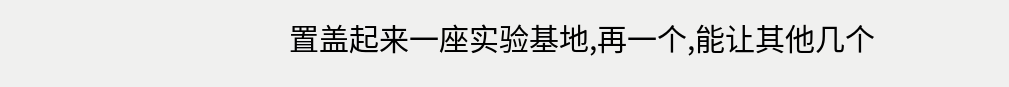置盖起来一座实验基地,再一个,能让其他几个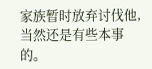家族暂时放弃讨伐他,当然还是有些本事的。